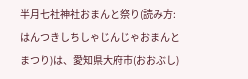半月七社神社おまんと祭り(読み方:はんつきしちしゃじんじゃおまんとまつり)は、愛知県大府市(おおぶし)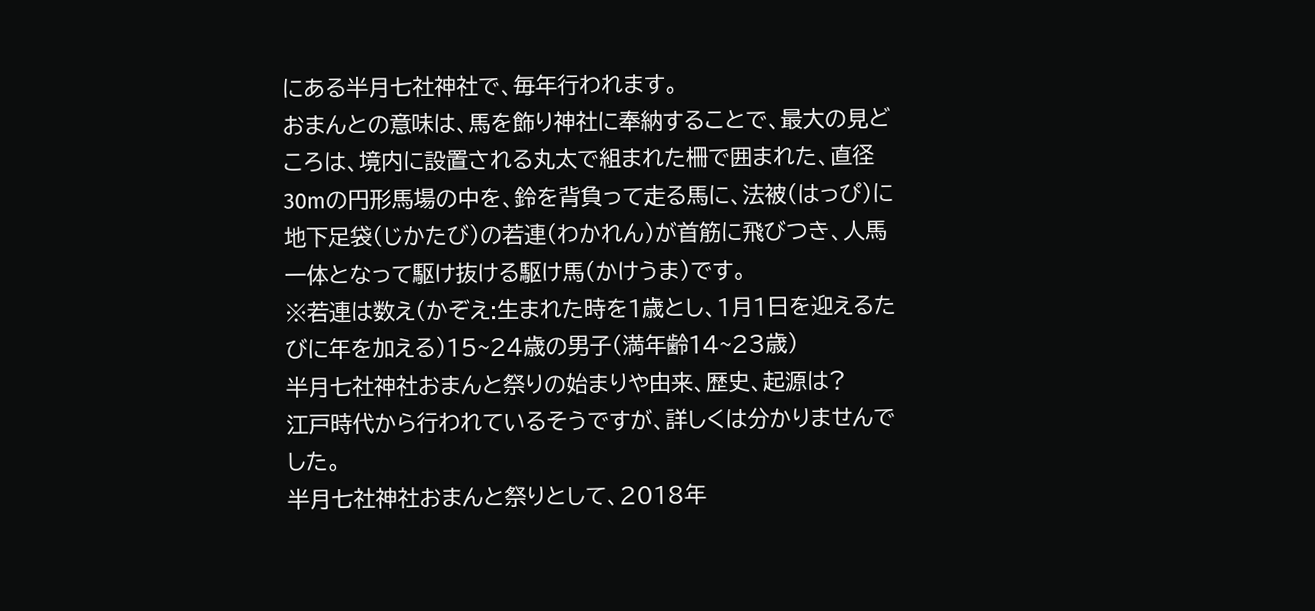にある半月七社神社で、毎年行われます。
おまんとの意味は、馬を飾り神社に奉納することで、最大の見どころは、境内に設置される丸太で組まれた柵で囲まれた、直径30mの円形馬場の中を、鈴を背負って走る馬に、法被(はっぴ)に地下足袋(じかたび)の若連(わかれん)が首筋に飛びつき、人馬一体となって駆け抜ける駆け馬(かけうま)です。
※若連は数え(かぞえ:生まれた時を1歳とし、1月1日を迎えるたびに年を加える)15~24歳の男子(満年齢14~23歳)
半月七社神社おまんと祭りの始まりや由来、歴史、起源は?
江戸時代から行われているそうですが、詳しくは分かりませんでした。
半月七社神社おまんと祭りとして、2018年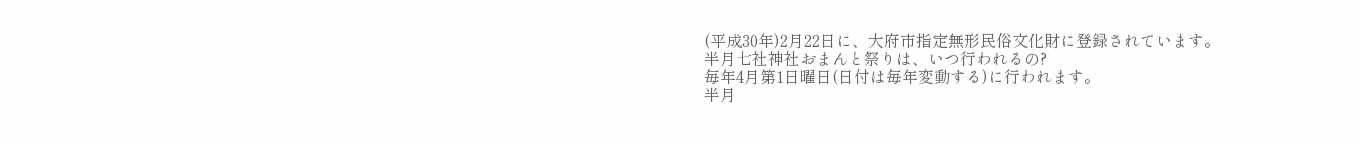(平成30年)2月22日に、大府市指定無形民俗文化財に登録されています。
半月七社神社おまんと祭りは、いつ行われるの?
毎年4月第1日曜日(日付は毎年変動する)に行われます。
半月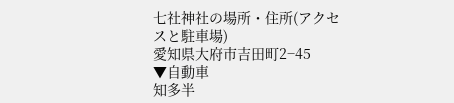七社神社の場所・住所(アクセスと駐車場)
愛知県大府市吉田町2−45
▼自動車
知多半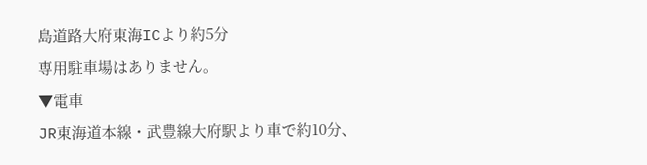島道路大府東海ICより約5分
専用駐車場はありません。
▼電車
JR東海道本線・武豊線大府駅より車で約10分、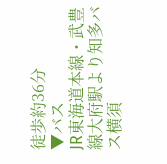徒歩約36分
▼バス
JR東海道本線・武豊線大府駅より知多バス横須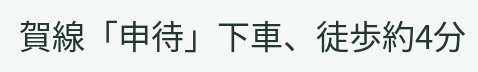賀線「申待」下車、徒歩約4分